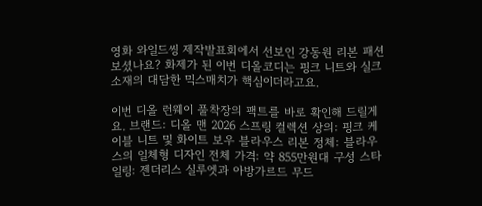영화 와일드씽 제작발표회에서 선보인 강동원 리본 패션 보셨나요? 화제가 된 이번 디올코디는 핑크 니트와 실크 소재의 대담한 믹스매치가 핵심이더라고요.

이번 디올 런웨이 풀착장의 팩트를 바로 확인해 드릴게요. 브랜드: 디올 맨 2026 스프링 컬렉션 상의: 핑크 케이블 니트 및 화이트 보우 블라우스 리본 정체: 블라우스의 일체형 디자인 전체 가격: 약 855만원대 구성 스타일링: 젠더리스 실루엣과 아방가르드 무드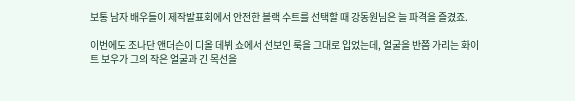보통 남자 배우들이 제작발표회에서 안전한 블랙 수트를 선택할 때 강동원님은 늘 파격을 즐겼죠.

이번에도 조나단 앤더슨이 디올 데뷔 쇼에서 선보인 룩을 그대로 입었는데, 얼굴을 반쯤 가리는 화이트 보우가 그의 작은 얼굴과 긴 목선을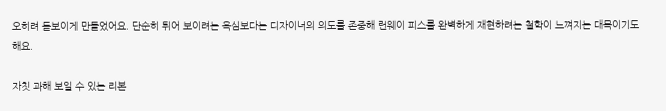오히려 돋보이게 만들었어요. 단순히 튀어 보이려는 욕심보다는 디자이너의 의도를 존중해 런웨이 피스를 완벽하게 재현하려는 철학이 느껴지는 대목이기도 해요.

자칫 과해 보일 수 있는 리본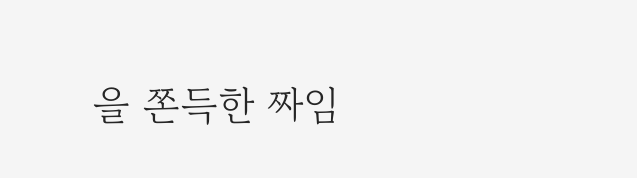을 쫀득한 짜임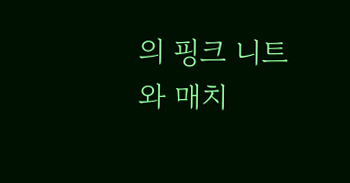의 핑크 니트와 매치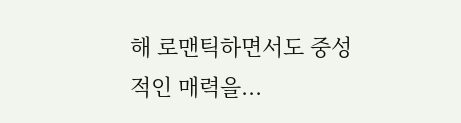해 로맨틱하면서도 중성적인 매력을...